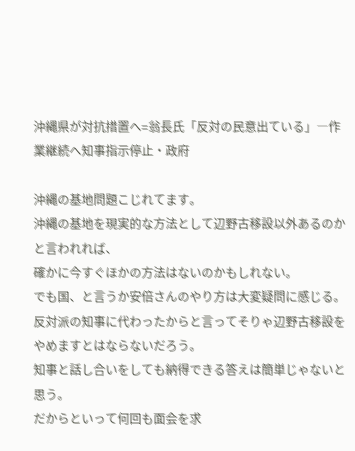沖縄県が対抗措置へ=翁長氏「反対の民意出ている」―作業継続へ知事指示停止・政府

沖縄の基地問題こじれてます。
沖縄の基地を現実的な方法として辺野古移設以外あるのかと言われれば、
確かに今すぐほかの方法はないのかもしれない。
でも国、と言うか安倍さんのやり方は大変疑問に感じる。
反対派の知事に代わったからと言ってそりゃ辺野古移設をやめますとはならないだろう。
知事と話し合いをしても納得できる答えは簡単じゃないと思う。
だからといって何回も面会を求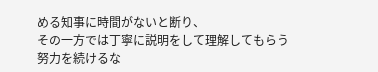める知事に時間がないと断り、
その一方では丁寧に説明をして理解してもらう努力を続けるな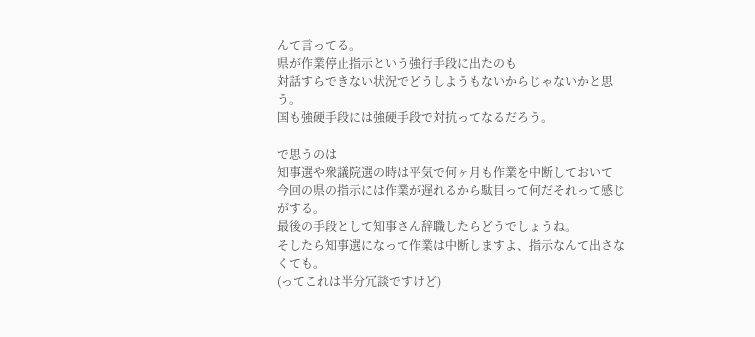んて言ってる。
県が作業停止指示という強行手段に出たのも
対話すらできない状況でどうしようもないからじゃないかと思う。
国も強硬手段には強硬手段で対抗ってなるだろう。

で思うのは
知事選や衆議院選の時は平気で何ヶ月も作業を中断しておいて
今回の県の指示には作業が遅れるから駄目って何だそれって感じがする。
最後の手段として知事さん辞職したらどうでしょうね。
そしたら知事選になって作業は中断しますよ、指示なんて出さなくても。
(ってこれは半分冗談ですけど)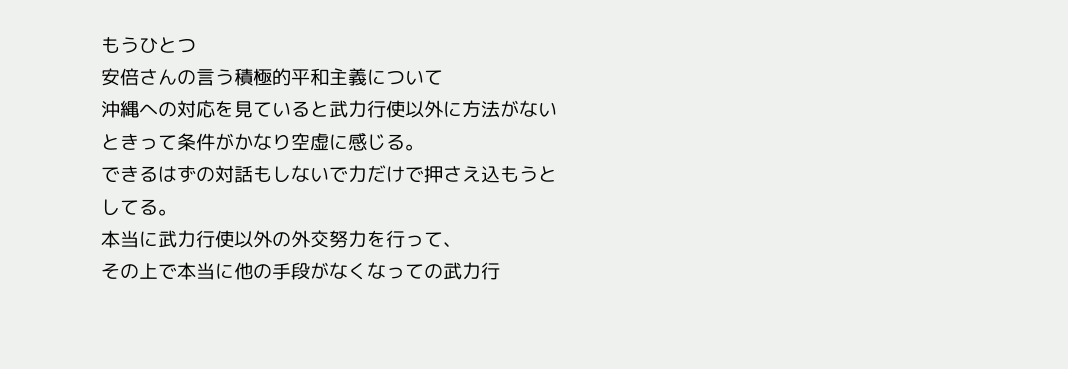もうひとつ
安倍さんの言う積極的平和主義について
沖縄への対応を見ていると武力行使以外に方法がないときって条件がかなり空虚に感じる。
できるはずの対話もしないで力だけで押さえ込もうとしてる。
本当に武力行使以外の外交努力を行って、
その上で本当に他の手段がなくなっての武力行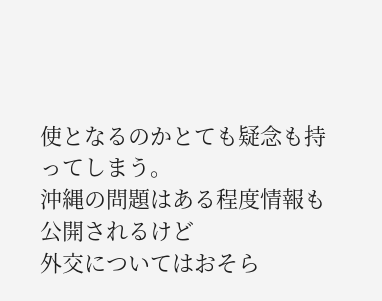使となるのかとても疑念も持ってしまう。
沖縄の問題はある程度情報も公開されるけど
外交についてはおそら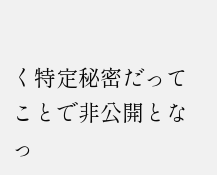く特定秘密だってことで非公開となっ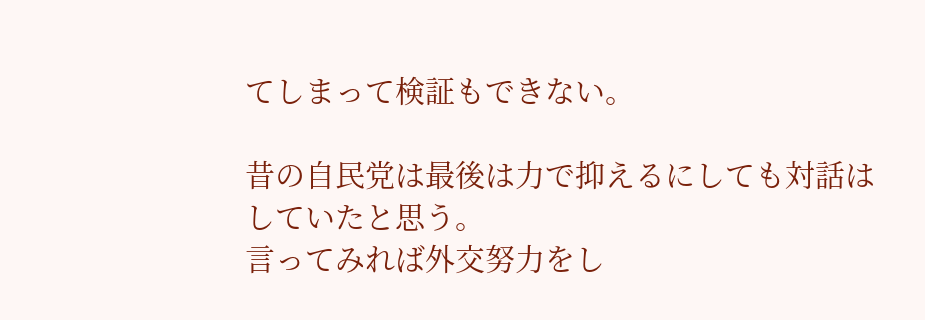てしまって検証もできない。

昔の自民党は最後は力で抑えるにしても対話はしていたと思う。
言ってみれば外交努力をし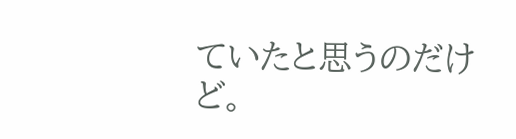ていたと思うのだけど。